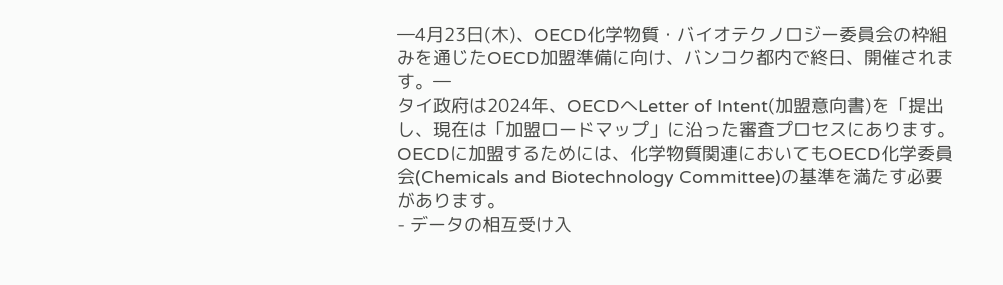―4月23日(木)、OECD化学物質・バイオテクノロジー委員会の枠組みを通じたOECD加盟準備に向け、バンコク都内で終日、開催されます。―
タイ政府は2024年、OECDへLetter of Intent(加盟意向書)を「提出し、現在は「加盟ロードマップ」に沿った審査プロセスにあります。
OECDに加盟するためには、化学物質関連においてもOECD化学委員会(Chemicals and Biotechnology Committee)の基準を満たす必要があります。
- データの相互受け入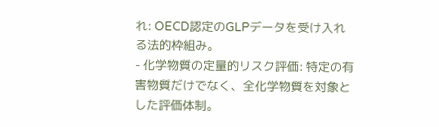れ: OECD認定のGLPデータを受け入れる法的枠組み。
- 化学物質の定量的リスク評価: 特定の有害物質だけでなく、全化学物質を対象とした評価体制。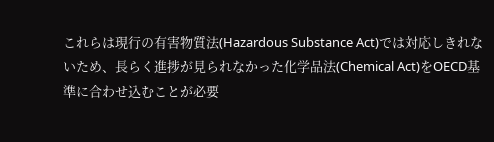これらは現行の有害物質法(Hazardous Substance Act)では対応しきれないため、長らく進捗が見られなかった化学品法(Chemical Act)をOECD基準に合わせ込むことが必要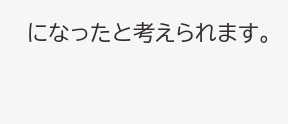になったと考えられます。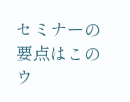セミナーの要点はこのウ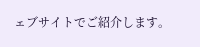ェブサイトでご紹介します。